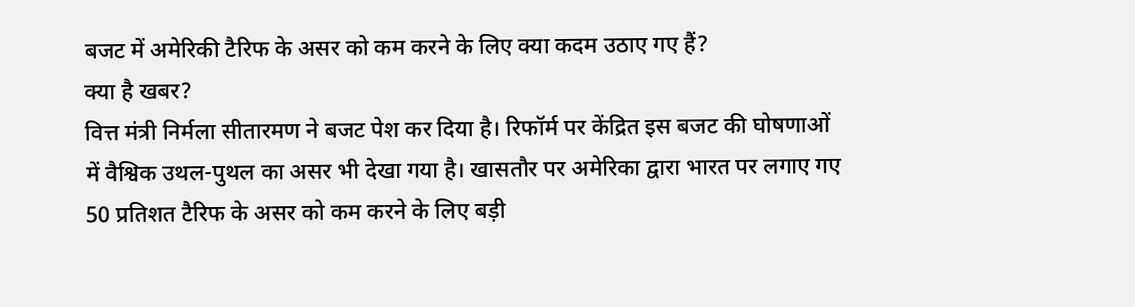बजट में अमेरिकी टैरिफ के असर को कम करने के लिए क्या कदम उठाए गए हैं?
क्या है खबर?
वित्त मंत्री निर्मला सीतारमण ने बजट पेश कर दिया है। रिफॉर्म पर केंद्रित इस बजट की घोषणाओं में वैश्विक उथल-पुथल का असर भी देखा गया है। खासतौर पर अमेरिका द्वारा भारत पर लगाए गए 50 प्रतिशत टैरिफ के असर को कम करने के लिए बड़ी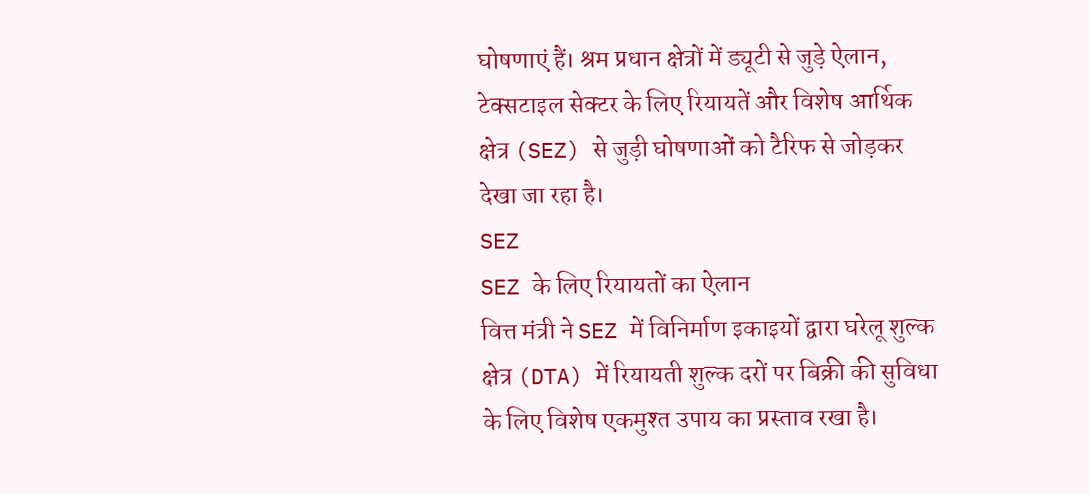घोषणाएं हैं। श्रम प्रधान क्षेत्रों में ड्यूटी से जुड़े ऐलान, टेक्सटाइल सेक्टर के लिए रियायतें और विशेष आर्थिक क्षेत्र (SEZ) से जुड़ी घोषणाओं को टैरिफ से जोड़कर देखा जा रहा है।
SEZ
SEZ के लिए रियायतों का ऐलान
वित्त मंत्री ने SEZ में विनिर्माण इकाइयों द्वारा घरेलू शुल्क क्षेत्र (DTA) में रियायती शुल्क दरों पर बिक्री की सुविधा के लिए विशेष एकमुश्त उपाय का प्रस्ताव रखा है।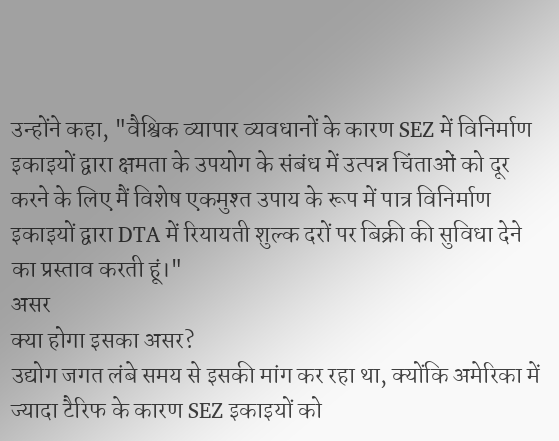उन्होंने कहा, "वैश्विक व्यापार व्यवधानों के कारण SEZ में विनिर्माण इकाइयों द्वारा क्षमता के उपयोग के संबंध में उत्पन्न चिंताओं को दूर करने के लिए मैं विशेष एकमुश्त उपाय के रूप में पात्र विनिर्माण इकाइयों द्वारा DTA में रियायती शुल्क दरों पर बिक्री की सुविधा देने का प्रस्ताव करती हूं।"
असर
क्या होगा इसका असर?
उद्योग जगत लंबे समय से इसकी मांग कर रहा था, क्योंकि अमेरिका में ज्यादा टैरिफ के कारण SEZ इकाइयों को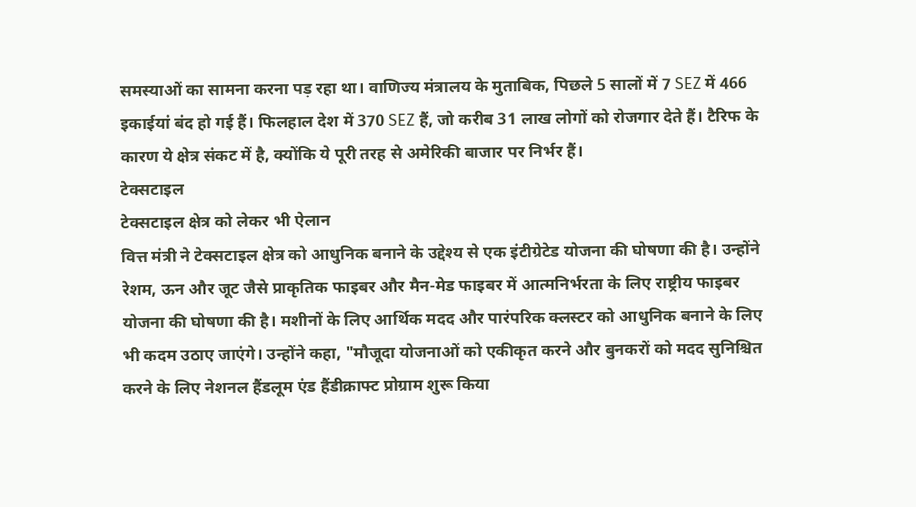समस्याओं का सामना करना पड़ रहा था। वाणिज्य मंत्रालय के मुताबिक, पिछले 5 सालों में 7 SEZ में 466 इकाईयां बंद हो गई हैं। फिलहाल देश में 370 SEZ हैं, जो करीब 31 लाख लोगों को रोजगार देते हैं। टैरिफ के कारण ये क्षेत्र संकट में है, क्योंकि ये पूरी तरह से अमेरिकी बाजार पर निर्भर हैं।
टेक्सटाइल
टेक्सटाइल क्षेत्र को लेकर भी ऐलान
वित्त मंत्री ने टेक्सटाइल क्षेत्र को आधुनिक बनाने के उद्देश्य से एक इंटीग्रेटेड योजना की घोषणा की है। उन्होंने रेशम, ऊन और जूट जैसे प्राकृतिक फाइबर और मैन-मेड फाइबर में आत्मनिर्भरता के लिए राष्ट्रीय फाइबर योजना की घोषणा की है। मशीनों के लिए आर्थिक मदद और पारंपरिक क्लस्टर को आधुनिक बनाने के लिए भी कदम उठाए जाएंगे। उन्होंने कहा, "मौजूदा योजनाओं को एकीकृत करने और बुनकरों को मदद सुनिश्चित करने के लिए नेशनल हैंडलूम एंड हैंडीक्राफ्ट प्रोग्राम शुरू किया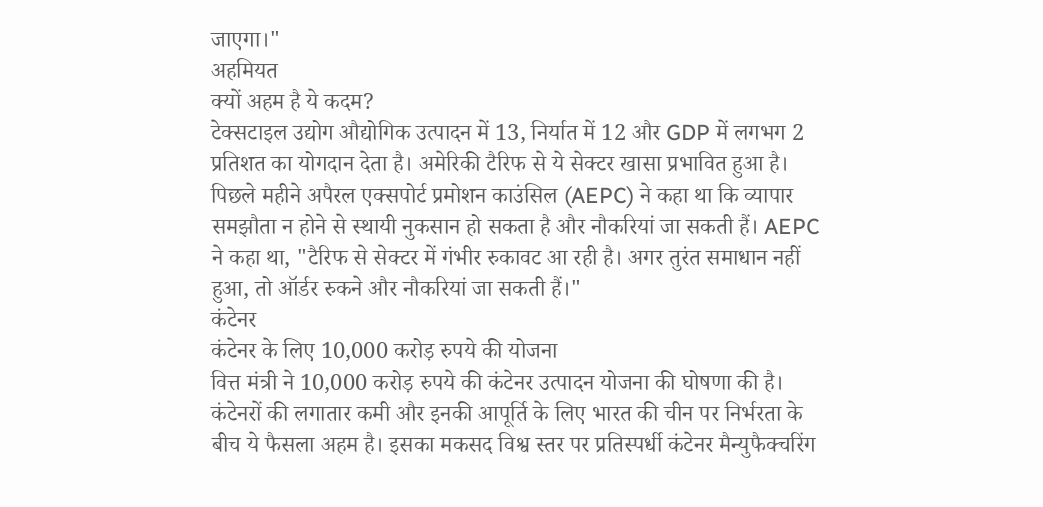जाएगा।"
अहमियत
क्यों अहम है ये कदम?
टेक्सटाइल उद्योग औद्योगिक उत्पादन में 13, निर्यात में 12 और GDP में लगभग 2 प्रतिशत का योगदान देता है। अमेरिकी टैरिफ से ये सेक्टर खासा प्रभावित हुआ है। पिछले महीने अपैरल एक्सपोर्ट प्रमोशन काउंसिल (AEPC) ने कहा था कि व्यापार समझौता न होने से स्थायी नुकसान हो सकता है और नौकरियां जा सकती हैं। AEPC ने कहा था, "टैरिफ से सेक्टर में गंभीर रुकावट आ रही है। अगर तुरंत समाधान नहीं हुआ, तो ऑर्डर रुकने और नौकरियां जा सकती हैं।"
कंटेनर
कंटेनर के लिए 10,000 करोड़ रुपये की योजना
वित्त मंत्री ने 10,000 करोड़ रुपये की कंटेनर उत्पादन योजना की घोषणा की है। कंटेनरों की लगातार कमी और इनकी आपूर्ति के लिए भारत की चीन पर निर्भरता के बीच ये फैसला अहम है। इसका मकसद विश्व स्तर पर प्रतिस्पर्धी कंटेनर मैन्युफैक्चरिंग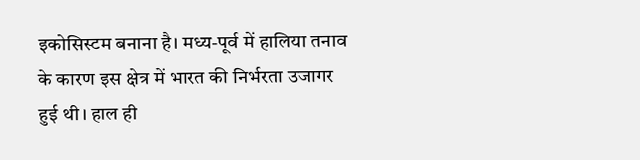इकोसिस्टम बनाना है। मध्य-पूर्व में हालिया तनाव के कारण इस क्षेत्र में भारत की निर्भरता उजागर हुई थी। हाल ही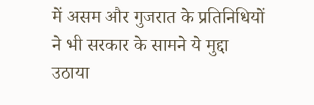में असम और गुजरात के प्रतिनिधियों ने भी सरकार के सामने ये मुद्दा उठाया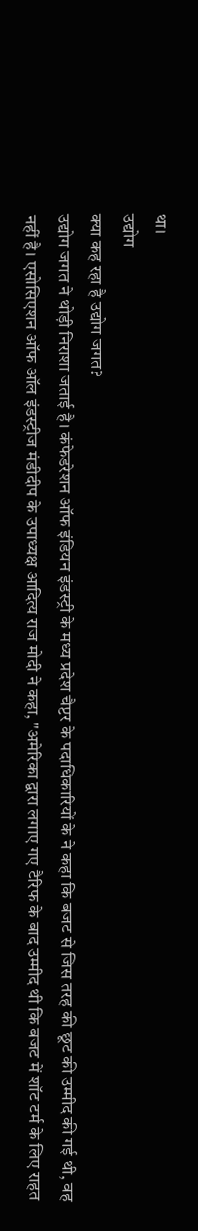था।
उद्योग
क्या कह रहा है उद्योग जगत?
उद्योग जगत ने थोड़ी निराशा जताई है। कंफेडरेशन ऑफ इंडियन इंडस्ट्री के मध्य प्रदेश चैप्टर के पदाधिकारियों के ने कहा कि बजट से जिस तरह की छूट की उम्मीद की गई थी, वह नहीं है। एसोसिएशन ऑफ ऑल इंडस्ट्रीज मंडीदीप के उपाध्यक्ष आदित्य राज मोदी ने कहा, "अमेरिका द्वारा लगाए गए टैरिफ के बाद उम्मीद थी कि बजट में शॉट टर्म के लिए राहत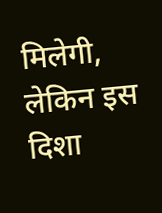मिलेगी, लेकिन इस दिशा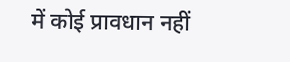में कोई प्रावधान नहीं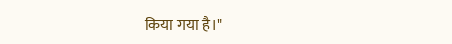किया गया है।"